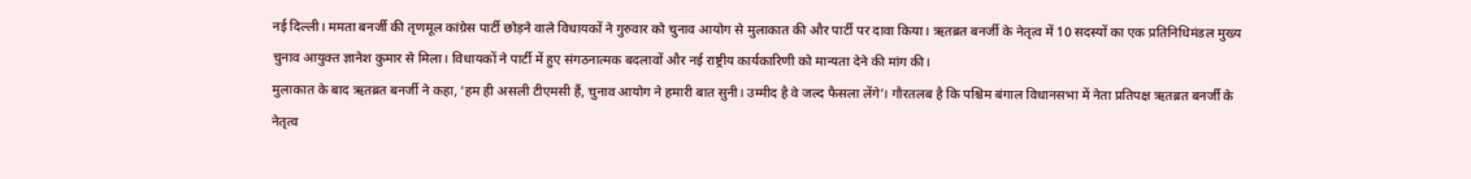नई दिल्ली। ममता बनर्जी की तृणमूल कांग्रेस पार्टी छोड़ने वाले विधायकों ने गुरुवार को चुनाव आयोग से मुलाकात की और पार्टी पर दावा किया। ऋतब्रत बनर्जी के नेतृत्व में 10 सदस्यों का एक प्रतिनिधिमंडल मुख्य चुनाव आयुक्त ज्ञानेश कुमार से मिला। विधायकों ने पार्टी में हुए संगठनात्मक बदलावों और नई राष्ट्रीय कार्यकारिणी को मान्यता देने की मांग की।
मुलाकात के बाद ऋतब्रत बनर्जी ने कहा, ‘हम ही असली टीएमसी हैं, चुनाव आयोग ने हमारी बात सुनी। उम्मीद है वे जल्द फैसला लेंगे’। गौरतलब है कि पश्चिम बंगाल विधानसभा में नेता प्रतिपक्ष ऋतब्रत बनर्जी के नेतृत्व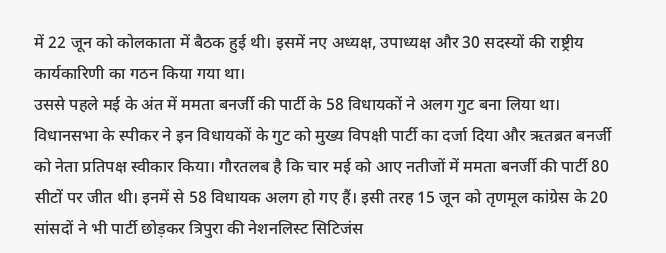में 22 जून को कोलकाता में बैठक हुई थी। इसमें नए अध्यक्ष, उपाध्यक्ष और 30 सदस्यों की राष्ट्रीय कार्यकारिणी का गठन किया गया था।
उससे पहले मई के अंत में ममता बनर्जी की पार्टी के 58 विधायकों ने अलग गुट बना लिया था। विधानसभा के स्पीकर ने इन विधायकों के गुट को मुख्य विपक्षी पार्टी का दर्जा दिया और ऋतब्रत बनर्जी को नेता प्रतिपक्ष स्वीकार किया। गौरतलब है कि चार मई को आए नतीजों में ममता बनर्जी की पार्टी 80 सीटों पर जीत थी। इनमें से 58 विधायक अलग हो गए हैं। इसी तरह 15 जून को तृणमूल कांग्रेस के 20 सांसदों ने भी पार्टी छोड़कर त्रिपुरा की नेशनलिस्ट सिटिजंस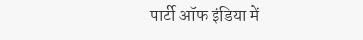पार्टी ऑफ इंडिया में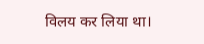विलय कर लिया था।